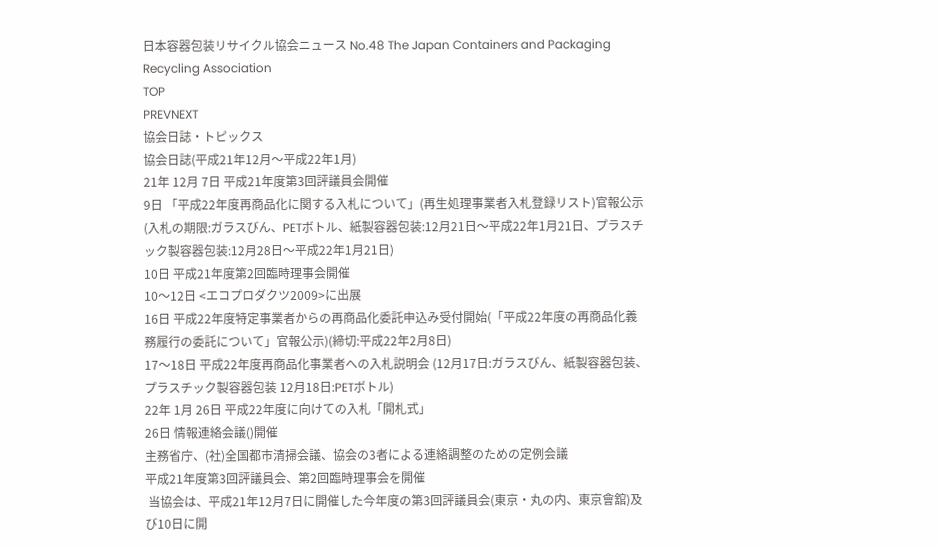日本容器包装リサイクル協会ニュース No.48 The Japan Containers and Packaging Recycling Association
TOP
PREVNEXT
協会日誌・トピックス
協会日誌(平成21年12月〜平成22年1月)
21年 12月 7日 平成21年度第3回評議員会開催
9日 「平成22年度再商品化に関する入札について」(再生処理事業者入札登録リスト)官報公示(入札の期限:ガラスびん、PETボトル、紙製容器包装:12月21日〜平成22年1月21日、プラスチック製容器包装:12月28日〜平成22年1月21日)
10日 平成21年度第2回臨時理事会開催
10〜12日 <エコプロダクツ2009>に出展
16日 平成22年度特定事業者からの再商品化委託申込み受付開始(「平成22年度の再商品化義務履行の委託について」官報公示)(締切:平成22年2月8日)
17〜18日 平成22年度再商品化事業者への入札説明会 (12月17日:ガラスびん、紙製容器包装、プラスチック製容器包装 12月18日:PETボトル)
22年 1月 26日 平成22年度に向けての入札「開札式」
26日 情報連絡会議()開催
主務省庁、(社)全国都市清掃会議、協会の3者による連絡調整のための定例会議
平成21年度第3回評議員会、第2回臨時理事会を開催
 当協会は、平成21年12月7日に開催した今年度の第3回評議員会(東京・丸の内、東京會舘)及び10日に開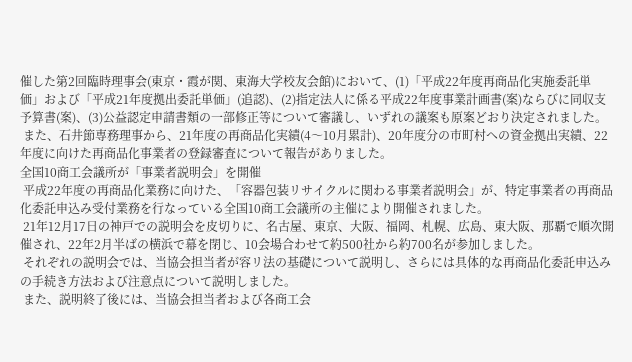催した第2回臨時理事会(東京・霞が関、東海大学校友会館)において、(1)「平成22年度再商品化実施委託単価」および「平成21年度拠出委託単価」(追認)、(2)指定法人に係る平成22年度事業計画書(案)ならびに同収支予算書(案)、(3)公益認定申請書類の一部修正等について審議し、いずれの議案も原案どおり決定されました。
 また、石井節専務理事から、21年度の再商品化実績(4〜10月累計)、20年度分の市町村への資金拠出実績、22年度に向けた再商品化事業者の登録審査について報告がありました。
全国10商工会議所が「事業者説明会」を開催
 平成22年度の再商品化業務に向けた、「容器包装リサイクルに関わる事業者説明会」が、特定事業者の再商品化委託申込み受付業務を行なっている全国10商工会議所の主催により開催されました。
 21年12月17日の神戸での説明会を皮切りに、名古屋、東京、大阪、福岡、札幌、広島、東大阪、那覇で順次開催され、22年2月半ばの横浜で幕を閉じ、10会場合わせて約500社から約700名が参加しました。
 それぞれの説明会では、当協会担当者が容リ法の基礎について説明し、さらには具体的な再商品化委託申込みの手続き方法および注意点について説明しました。
 また、説明終了後には、当協会担当者および各商工会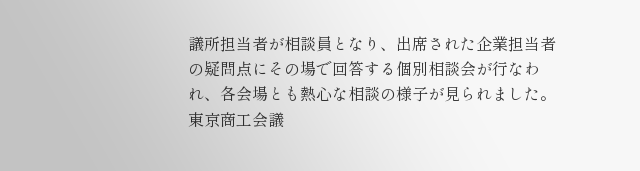議所担当者が相談員となり、出席された企業担当者の疑問点にその場で回答する個別相談会が行なわれ、各会場とも熱心な相談の様子が見られました。
東京商工会議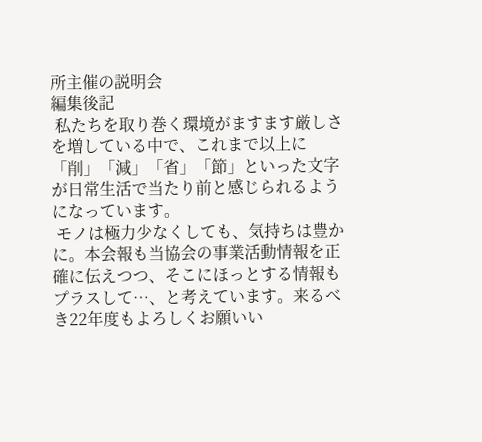所主催の説明会
編集後記
 私たちを取り巻く環境がますます厳しさを増している中で、これまで以上に「削」「減」「省」「節」といった文字が日常生活で当たり前と感じられるようになっています。
 モノは極力少なくしても、気持ちは豊かに。本会報も当協会の事業活動情報を正確に伝えつつ、そこにほっとする情報もプラスして…、と考えています。来るべき22年度もよろしくお願いい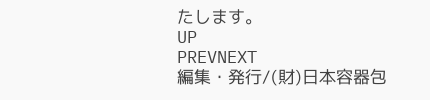たします。
UP
PREVNEXT
編集・発行/(財)日本容器包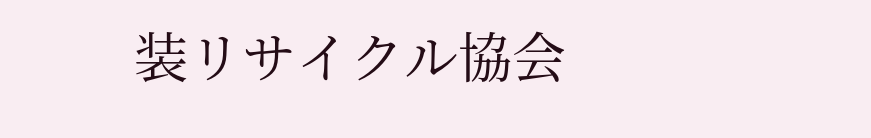装リサイクル協会